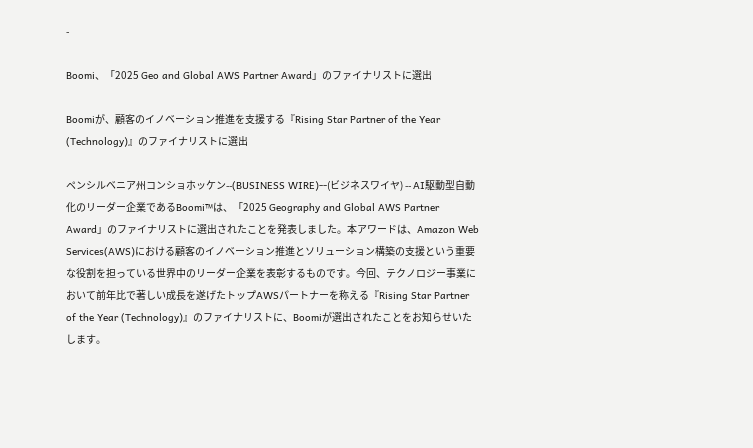-

Boomi、「2025 Geo and Global AWS Partner Award」のファイナリストに選出

Boomiが、顧客のイノベーション推進を支援する『Rising Star Partner of the Year (Technology)』のファイナリストに選出

ペンシルベニア州コンショホッケン--(BUSINESS WIRE)--(ビジネスワイヤ) -- AI駆動型自動化のリーダー企業であるBoomi™は、「2025 Geography and Global AWS Partner Award」のファイナリストに選出されたことを発表しました。本アワードは、Amazon Web Services(AWS)における顧客のイノベーション推進とソリューション構築の支援という重要な役割を担っている世界中のリーダー企業を表彰するものです。今回、テクノロジー事業において前年比で著しい成長を遂げたトップAWSパートナーを称える『Rising Star Partner of the Year (Technology)』のファイナリストに、Boomiが選出されたことをお知らせいたします。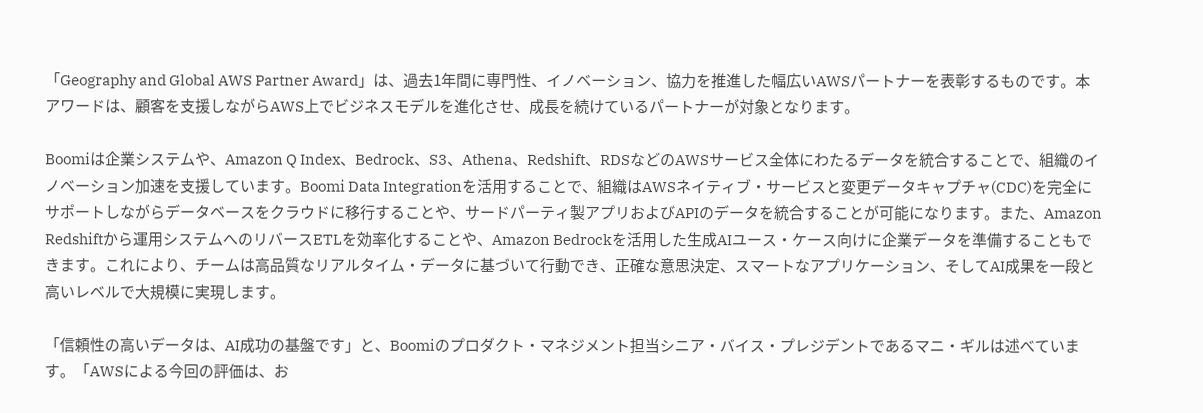「Geography and Global AWS Partner Award」は、過去1年間に専門性、イノベーション、協力を推進した幅広いAWSパートナーを表彰するものです。本アワードは、顧客を支援しながらAWS上でビジネスモデルを進化させ、成長を続けているパートナーが対象となります。

Boomiは企業システムや、Amazon Q Index、Bedrock、S3、Athena、Redshift、RDSなどのAWSサービス全体にわたるデータを統合することで、組織のイノベーション加速を支援しています。Boomi Data Integrationを活用することで、組織はAWSネイティブ・サービスと変更データキャプチャ(CDC)を完全にサポートしながらデータベースをクラウドに移行することや、サードパーティ製アプリおよびAPIのデータを統合することが可能になります。また、Amazon Redshiftから運用システムへのリバースETLを効率化することや、Amazon Bedrockを活用した生成AIユース・ケース向けに企業データを準備することもできます。これにより、チームは高品質なリアルタイム・データに基づいて行動でき、正確な意思決定、スマートなアプリケーション、そしてAI成果を一段と高いレベルで大規模に実現します。

「信頼性の高いデータは、AI成功の基盤です」と、Boomiのプロダクト・マネジメント担当シニア・バイス・プレジデントであるマニ・ギルは述べています。「AWSによる今回の評価は、お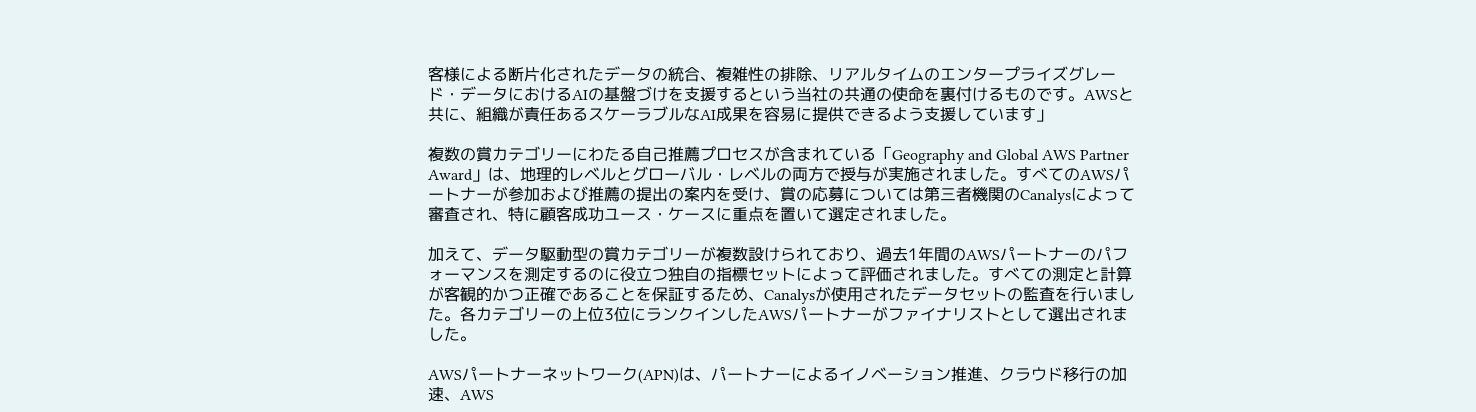客様による断片化されたデータの統合、複雑性の排除、リアルタイムのエンタープライズグレード・データにおけるAIの基盤づけを支援するという当社の共通の使命を裏付けるものです。AWSと共に、組織が責任あるスケーラブルなAI成果を容易に提供できるよう支援しています」

複数の賞カテゴリーにわたる自己推薦プロセスが含まれている「Geography and Global AWS Partner Award」は、地理的レベルとグローバル・レベルの両方で授与が実施されました。すべてのAWSパートナーが参加および推薦の提出の案内を受け、賞の応募については第三者機関のCanalysによって審査され、特に顧客成功ユース・ケースに重点を置いて選定されました。

加えて、データ駆動型の賞カテゴリーが複数設けられており、過去1年間のAWSパートナーのパフォーマンスを測定するのに役立つ独自の指標セットによって評価されました。すべての測定と計算が客観的かつ正確であることを保証するため、Canalysが使用されたデータセットの監査を行いました。各カテゴリーの上位3位にランクインしたAWSパートナーがファイナリストとして選出されました。

AWSパートナーネットワーク(APN)は、パートナーによるイノベーション推進、クラウド移行の加速、AWS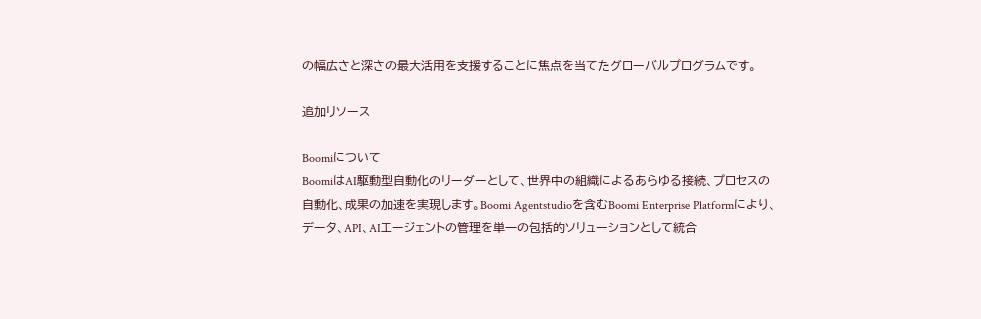の幅広さと深さの最大活用を支援することに焦点を当てたグローバルプログラムです。

追加リソース

Boomiについて
BoomiはAI駆動型自動化のリーダーとして、世界中の組織によるあらゆる接続、プロセスの自動化、成果の加速を実現します。Boomi Agentstudioを含むBoomi Enterprise Platformにより、データ、API、AIエージェントの管理を単一の包括的ソリューションとして統合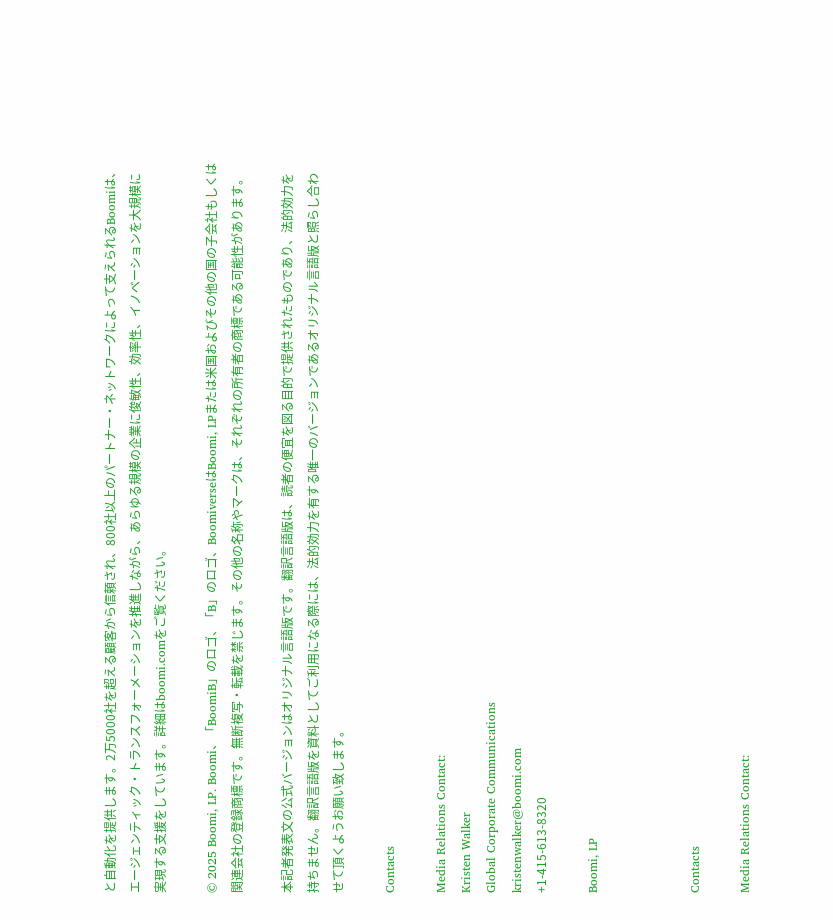と自動化を提供します。2万5000社を超える顧客から信頼され、800社以上のパートナー・ネットワークによって支えられるBoomiは、エージェンティック・トランスフォーメーションを推進しながら、あらゆる規模の企業に俊敏性、効率性、イノベーションを大規模に実現する支援をしています。詳細はboomi.comをご覧ください。

© 2025 Boomi, LP. Boomi、「BoomiB」のロゴ、「B」のロゴ、BoomiverseはBoomi, LPまたは米国およびその他の国の子会社もしくは関連会社の登録商標です。無断複写・転載を禁じます。その他の名称やマークは、それぞれの所有者の商標である可能性があります。

本記者発表文の公式バージョンはオリジナル言語版です。翻訳言語版は、読者の便宜を図る目的で提供されたものであり、法的効力を持ちません。翻訳言語版を資料としてご利用になる際には、法的効力を有する唯一のバージョンであるオリジナル言語版と照らし合わせて頂くようお願い致します。

Contacts

Media Relations Contact:
Kristen Walker
Global Corporate Communications
kristenwalker@boomi.com
+1-415-613-8320

Boomi, LP



Contacts

Media Relations Contact: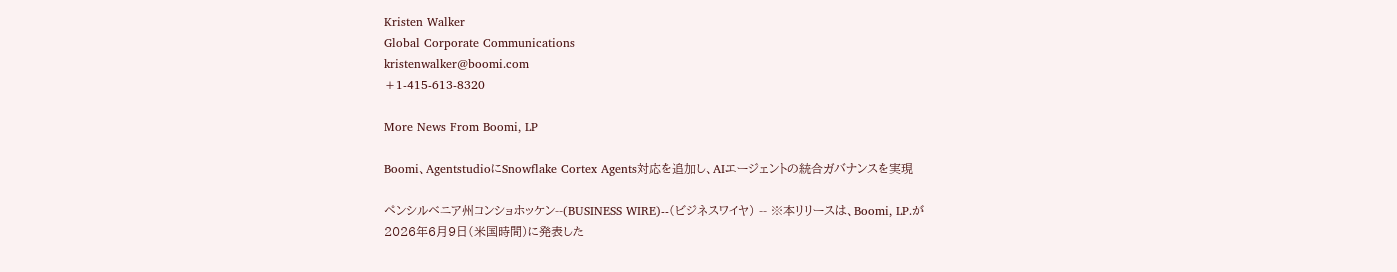Kristen Walker
Global Corporate Communications
kristenwalker@boomi.com
+1-415-613-8320

More News From Boomi, LP

Boomi、AgentstudioにSnowflake Cortex Agents対応を追加し、AIエージェントの統合ガバナンスを実現

ペンシルベニア州コンショホッケン--(BUSINESS WIRE)--(ビジネスワイヤ) -- ※本リリースは、Boomi, LP.が2026年6月9日(米国時間)に発表した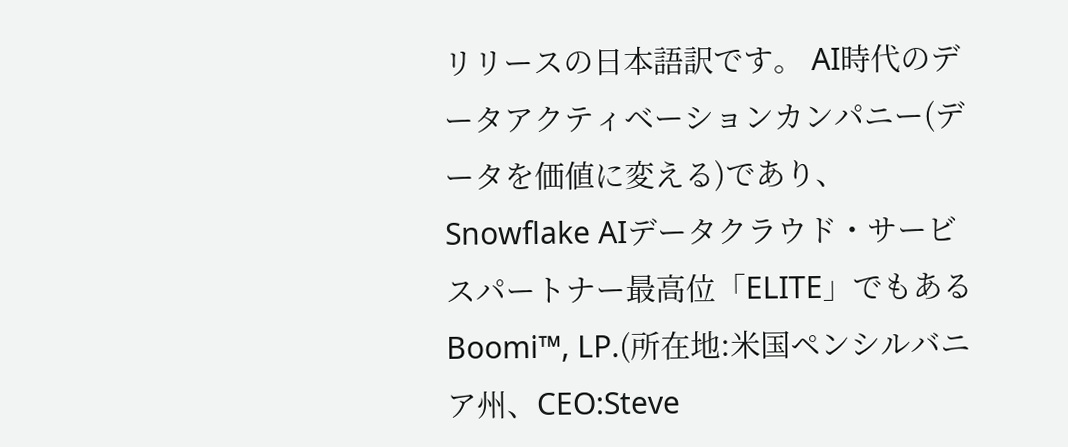リリースの日本語訳です。 AI時代のデータアクティベーションカンパニー(データを価値に変える)であり、Snowflake AIデータクラウド・サービスパートナー最高位「ELITE」でもあるBoomi™, LP.(所在地:米国ペンシルバニア州、CEO:Steve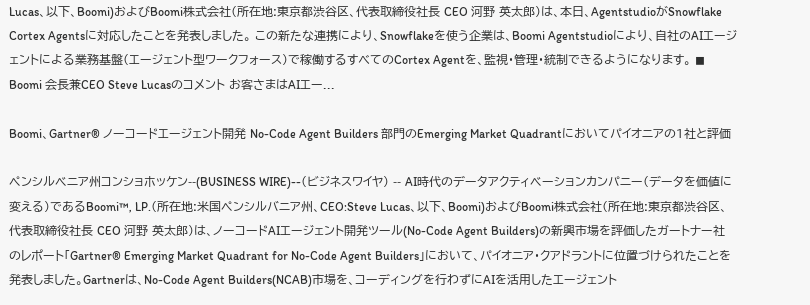Lucas、以下、Boomi)およびBoomi株式会社(所在地:東京都渋谷区、代表取締役社長 CEO 河野 英太郎)は、本日、AgentstudioがSnowflake Cortex Agentsに対応したことを発表しました。 この新たな連携により、Snowflakeを使う企業は、Boomi Agentstudioにより、自社のAIエージェントによる業務基盤(エージェント型ワークフォース)で稼働するすべてのCortex Agentを、監視・管理・統制できるようになります。 ◼ Boomi 会長兼CEO Steve Lucasのコメント お客さまはAIエー...

Boomi、Gartner® ノーコードエージェント開発 No-Code Agent Builders 部門のEmerging Market Quadrantにおいてパイオニアの1社と評価

ペンシルベニア州コンショホッケン--(BUSINESS WIRE)--(ビジネスワイヤ) -- AI時代のデータアクティベーションカンパニー(データを価値に変える)であるBoomi™, LP.(所在地:米国ペンシルバニア州、CEO:Steve Lucas、以下、Boomi)およびBoomi株式会社(所在地:東京都渋谷区、代表取締役社長 CEO 河野 英太郎)は、ノーコードAIエージェント開発ツール(No-Code Agent Builders)の新興市場を評価したガートナー社のレポート「Gartner® Emerging Market Quadrant for No-Code Agent Builders」において、パイオニア・クアドラントに位置づけられたことを発表しました。Gartnerは、No-Code Agent Builders(NCAB)市場を、コーディングを行わずにAIを活用したエージェント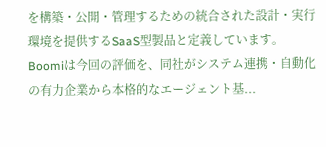を構築・公開・管理するための統合された設計・実行環境を提供するSaaS型製品と定義しています。 Boomiは今回の評価を、同社がシステム連携・自動化の有力企業から本格的なエージェント基...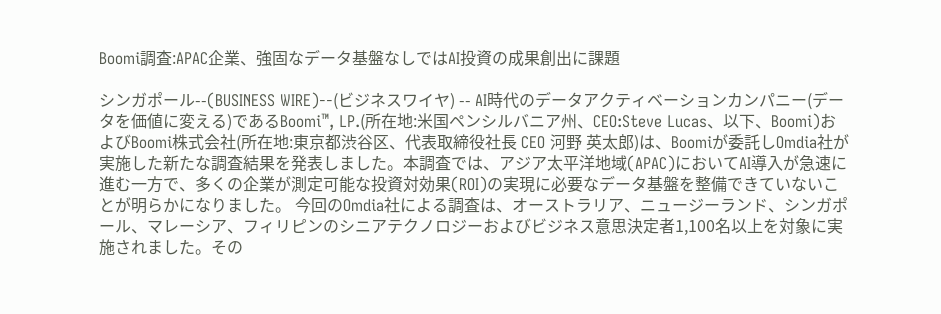Boomi調査:APAC企業、強固なデータ基盤なしではAI投資の成果創出に課題

シンガポール--(BUSINESS WIRE)--(ビジネスワイヤ) -- AI時代のデータアクティベーションカンパニー(データを価値に変える)であるBoomi™, LP.(所在地:米国ペンシルバニア州、CEO:Steve Lucas、以下、Boomi)およびBoomi株式会社(所在地:東京都渋谷区、代表取締役社長 CEO 河野 英太郎)は、Boomiが委託しOmdia社が実施した新たな調査結果を発表しました。本調査では、アジア太平洋地域(APAC)においてAI導入が急速に進む一方で、多くの企業が測定可能な投資対効果(ROI)の実現に必要なデータ基盤を整備できていないことが明らかになりました。 今回のOmdia社による調査は、オーストラリア、ニュージーランド、シンガポール、マレーシア、フィリピンのシニアテクノロジーおよびビジネス意思決定者1,100名以上を対象に実施されました。その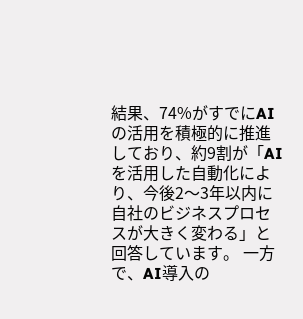結果、74%がすでにAIの活用を積極的に推進しており、約9割が「AIを活用した自動化により、今後2〜3年以内に自社のビジネスプロセスが大きく変わる」と回答しています。 一方で、AI導入の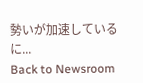勢いが加速しているに...
Back to Newsroom